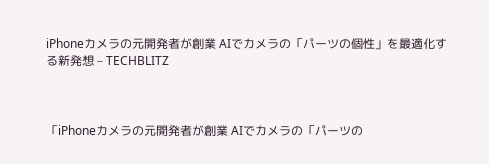iPhoneカメラの元開発者が創業 AIでカメラの「パーツの個性」を最適化する新発想 – TECHBLITZ



「iPhoneカメラの元開発者が創業 AIでカメラの「パーツの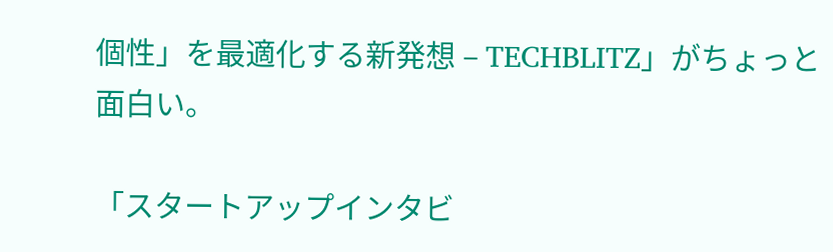個性」を最適化する新発想 – TECHBLITZ」がちょっと面白い。

「スタートアップインタビ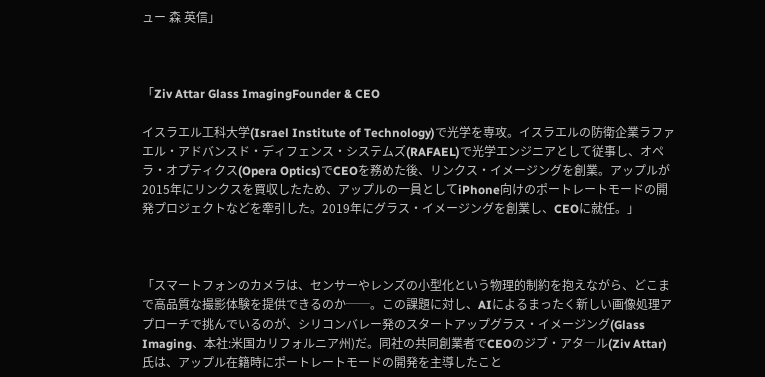ュー 森 英信」



「Ziv Attar Glass ImagingFounder & CEO

イスラエル工科大学(Israel Institute of Technology)で光学を専攻。イスラエルの防衛企業ラファエル・アドバンスド・ディフェンス・システムズ(RAFAEL)で光学エンジニアとして従事し、オペラ・オプティクス(Opera Optics)でCEOを務めた後、リンクス・イメージングを創業。アップルが2015年にリンクスを買収したため、アップルの一員としてiPhone向けのポートレートモードの開発プロジェクトなどを牽引した。2019年にグラス・イメージングを創業し、CEOに就任。」



「スマートフォンのカメラは、センサーやレンズの小型化という物理的制約を抱えながら、どこまで高品質な撮影体験を提供できるのか──。この課題に対し、AIによるまったく新しい画像処理アプローチで挑んでいるのが、シリコンバレー発のスタートアップグラス・イメージング(Glass Imaging、本社:米国カリフォルニア州)だ。同社の共同創業者でCEOのジブ・アタ―ル(Ziv Attar)氏は、アップル在籍時にポートレートモードの開発を主導したこと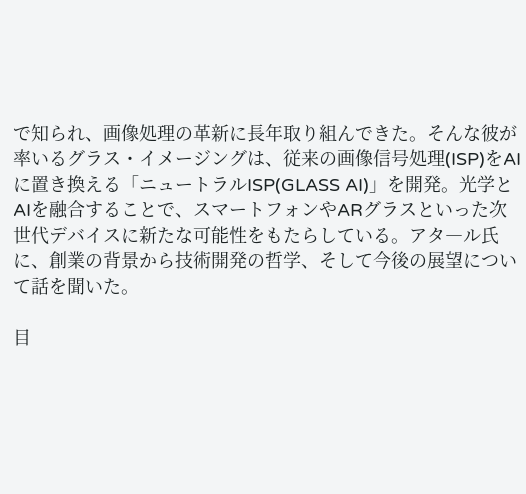で知られ、画像処理の革新に長年取り組んできた。そんな彼が率いるグラス・イメージングは、従来の画像信号処理(ISP)をAIに置き換える「ニュートラルISP(GLASS AI)」を開発。光学とAIを融合することで、スマートフォンやARグラスといった次世代デバイスに新たな可能性をもたらしている。アタ―ル氏に、創業の背景から技術開発の哲学、そして今後の展望について話を聞いた。

目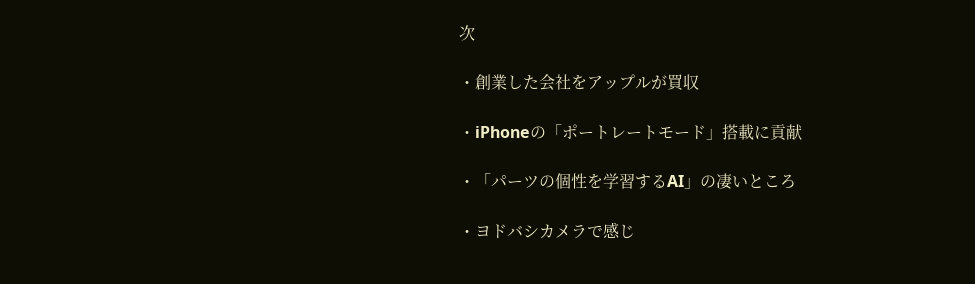次

・創業した会社をアップルが買収

・iPhoneの「ポートレートモード」搭載に貢献

・「パーツの個性を学習するAI」の凄いところ

・ヨドバシカメラで感じ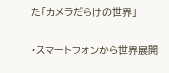た「カメラだらけの世界」

・スマートフォンから世界展開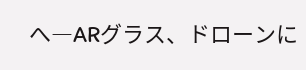へ―ARグラス、ドローンに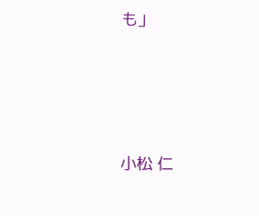も」





小松 仁